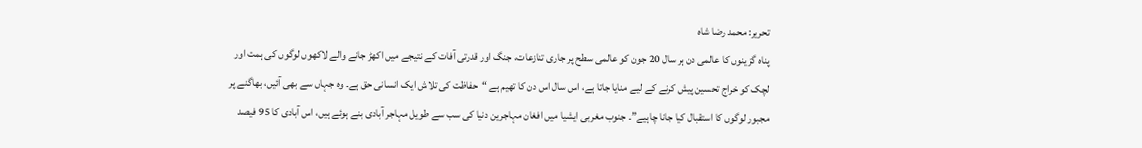تحریر: محمد رضا شاہ
پناہ گزینوں کا عالمی دن ہر سال 20 جون کو عالمی سطح پر جاری تنازعات، جنگ اور قدرتی آفات کے نتیجے میں اکھڑ جانے والے لاکھوں لوگوں کی ہمت اور لچک کو خراج تحسین پیش کرنے کے لیے منایا جاتا ہے، اس سال اس دن کا تھیم ہے “حفاظت کی تلاش ایک انسانی حق ہے۔ وہ جہاں سے بھی آئیں، بھاگنے پر مجبور لوگوں کا استقبال کیا جانا چاہیے”۔ جنوب مغربی ایشیا میں افغان مہاجرین دنیا کی سب سے طویل مہاجر آبادی بنے ہوئے ہیں، اس آبادی کا 95 فیصد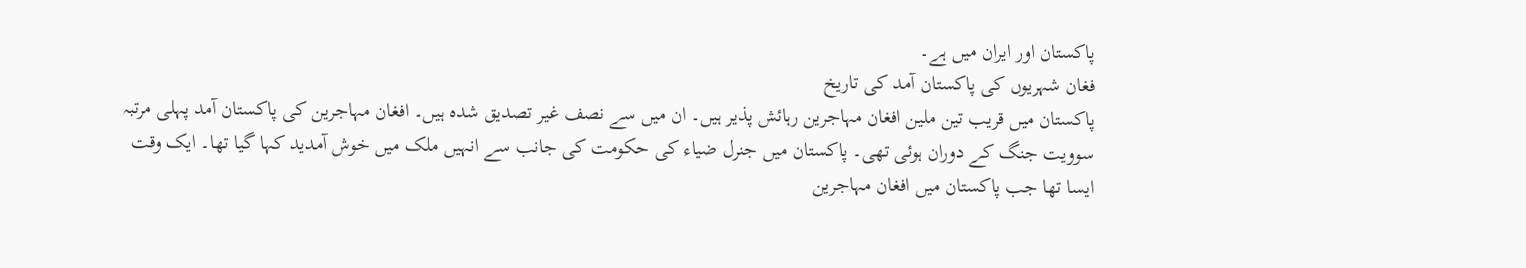پاکستان اور ایران میں ہے۔
فغان شہریوں کی پاکستان آمد کی تاریخ
پاکستان میں قریب تین ملین افغان مہاجرین رہائش پذیر ہیں۔ ان میں سے نصف غیر تصدیق شدہ ہیں۔ افغان مہاجرین کی پاکستان آمد پہلی مرتبہ سوویت جنگ کے دوران ہوئی تھی۔ پاکستان میں جنرل ضیاء کی حکومت کی جانب سے انہیں ملک میں خوش آمدید کہا گیا تھا۔ ایک وقت ایسا تھا جب پاکستان میں افغان مہاجرین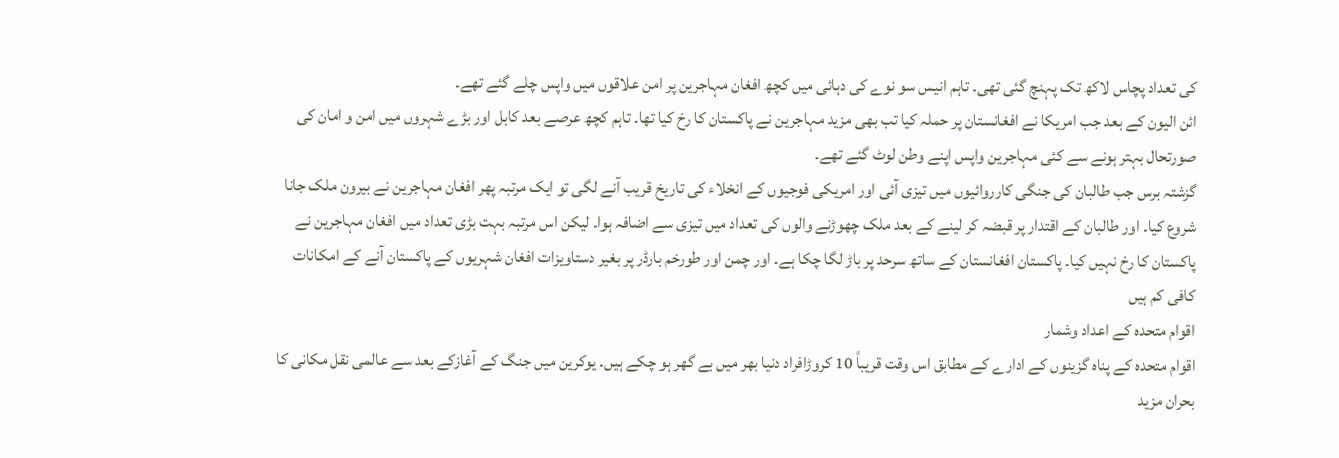کی تعداد پچاس لاکھ تک پہنچ گئی تھی۔ تاہم انیس سو نوے کی دہائی میں کچھ افغان مہاجرین پر امن علاقوں میں واپس چلے گئے تھے۔
ائن الیون کے بعد جب امریکا نے افغانستان پر حملہ کیا تب بھی مزید مہاجرین نے پاکستان کا رخ کیا تھا۔ تاہم کچھ عرصے بعد کابل اور بڑے شہروں میں امن و امان کی صورتحال بہتر ہونے سے کئی مہاجرین واپس اپنے وطن لوٹ گئے تھے۔
گزشتہ برس جب طالبان کی جنگی کارروائیوں میں تیزی آئی اور امریکی فوجیوں کے انخلاء کی تاریخ قریب آنے لگی تو ایک مرتبہ پھر افغان مہاجرین نے بیرون ملک جانا شروع کیا۔ اور طالبان کے اقتدار پر قبضہ کر لینے کے بعد ملک چھوڑنے والوں کی تعداد میں تیزی سے اضافہ ہوا۔ لیکن اس مرتبہ بہت بڑی تعداد میں افغان مہاجرین نے پاکستان کا رخ نہیں کیا۔ پاکستان افغانستان کے ساتھ سرحد پر باڑ لگا چکا ہے۔ اور چمن اور طورخم بارڈر پر بغیر دستاویزات افغان شہریوں کے پاکستان آنے کے امکانات کافی کم ہیں
اقوام متحدہ کے اعداد وشمار
اقوام متحدہ کے پناہ گزینوں کے ادارے کے مطابق اس وقت قریباً 10 کروڑافراد دنیا بھر میں بے گھر ہو چکے ہیں۔ یوکرین میں جنگ کے آغازکے بعد سے عالمی نقل مکانی کا بحران مزید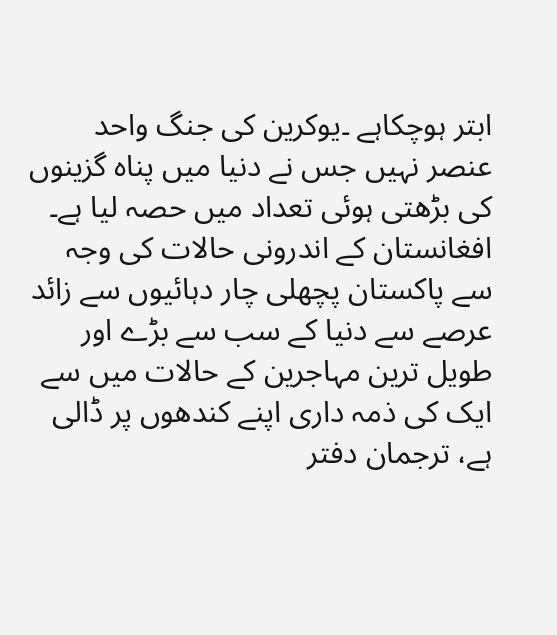ابتر ہوچکاہے ۔یوکرین کی جنگ واحد عنصر نہیں جس نے دنیا میں پناہ گزینوں کی بڑھتی ہوئی تعداد میں حصہ لیا ہے۔
افغانستان کے اندرونی حالات کی وجہ سے پاکستان پچھلی چار دہائیوں سے زائد عرصے سے دنیا کے سب سے بڑے اور طویل ترین مہاجرین کے حالات میں سے ایک کی ذمہ داری اپنے کندھوں پر ڈالی ہے، ترجمان دفتر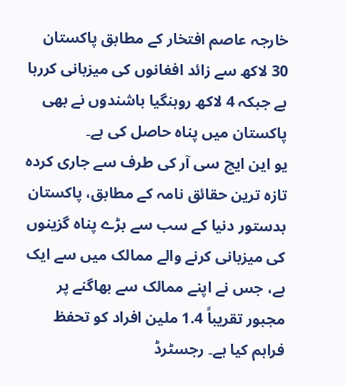خارجہ عاصم افتخار کے مطابق پاکستان 30 لاکھ سے زائد افغانوں کی میزبانی کررہا ہے جبکہ 4 لاکھ روہنگیا باشندوں نے بھی پاکستان میں پناہ حاصل کی ہے۔
یو این ایچ سی آر کی طرف سے جاری کردہ تازہ ترین حقائق نامہ کے مطابق، پاکستان بدستور دنیا کے سب سے بڑے پناہ گزینوں کی میزبانی کرنے والے ممالک میں سے ایک ہے، جس نے اپنے ممالک سے بھاگنے پر مجبور تقریباً 1.4 ملین افراد کو تحفظ فراہم کیا ہے۔ رجسٹرڈ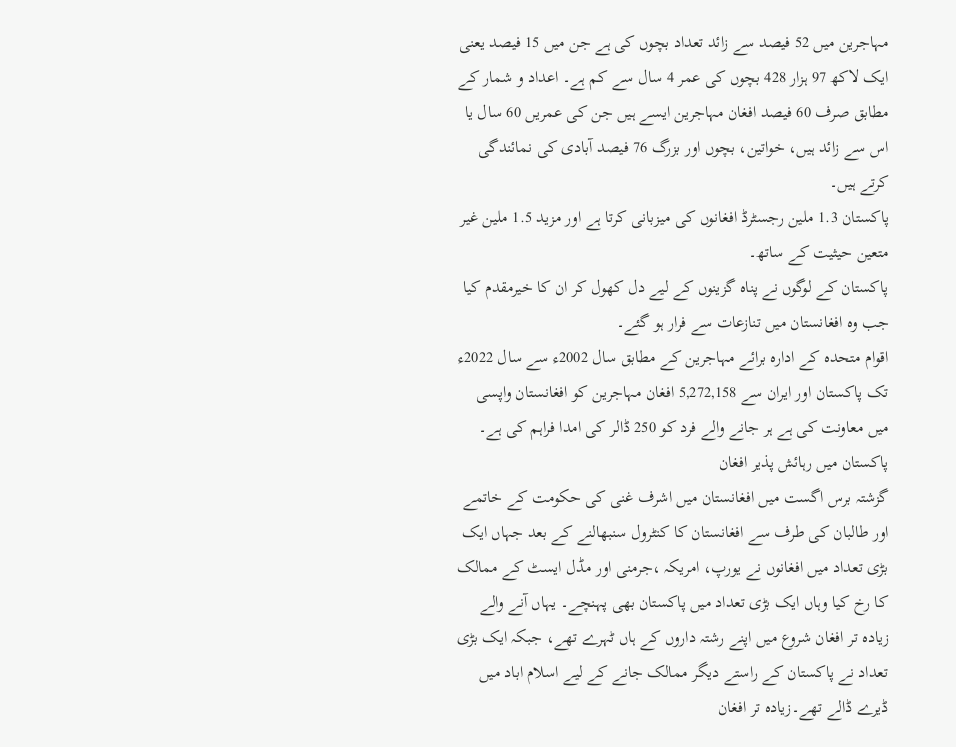مہاجرین میں 52 فیصد سے زائد تعداد بچوں کی ہے جن میں 15 فیصد یعنی ایک لاکھ 97 ہزار 428 بچوں کی عمر 4 سال سے کم ہے۔ اعداد و شمار کے مطابق صرف 60 فیصد افغان مہاجرین ایسے ہیں جن کی عمریں 60 سال یا اس سے زائد ہیں، خواتین، بچوں اور بزرگ 76 فیصد آبادی کی نمائندگی کرتے ہیں۔
پاکستان 1.3 ملین رجسٹرڈ افغانوں کی میزبانی کرتا ہے اور مزید 1.5 ملین غیر متعین حیثیت کے ساتھ۔
پاکستان کے لوگوں نے پناہ گزینوں کے لیے دل کھول کر ان کا خیرمقدم کیا جب وہ افغانستان میں تنازعات سے فرار ہو گئے۔
اقوام متحدہ کے ادارہ برائے مہاجرین کے مطابق سال 2002ء سے سال 2022ء تک پاکستان اور ایران سے 5,272,158 افغان مہاجرین کو افغانستان واپسی میں معاونت کی ہے ہر جانے والے فرد کو 250 ڈالر کی امدا فراہم کی ہے۔
پاکستان میں رہائش پذیر افغان
گزشتہ برس اگست میں افغانستان میں اشرف غنی کی حکومت کے خاتمے اور طالبان کی طرف سے افغانستان کا کنٹرول سنبھالنے کے بعد جہاں ایک بڑی تعداد میں افغانوں نے یورپ، امریکہ ،جرمنی اور مڈل ایسٹ کے ممالک کا رخ کیا وہاں ایک بڑی تعداد میں پاکستان بھی پہنچے۔ یہاں آنے والے زیادہ تر افغان شروع میں اپنے رشتہ داروں کے ہاں ٹہرے تھے، جبکہ ایک بڑی تعداد نے پاکستان کے راستے دیگر ممالک جانے کے لیے اسلام اباد میں ڈیرے ڈالے تھے۔زیادہ تر افغان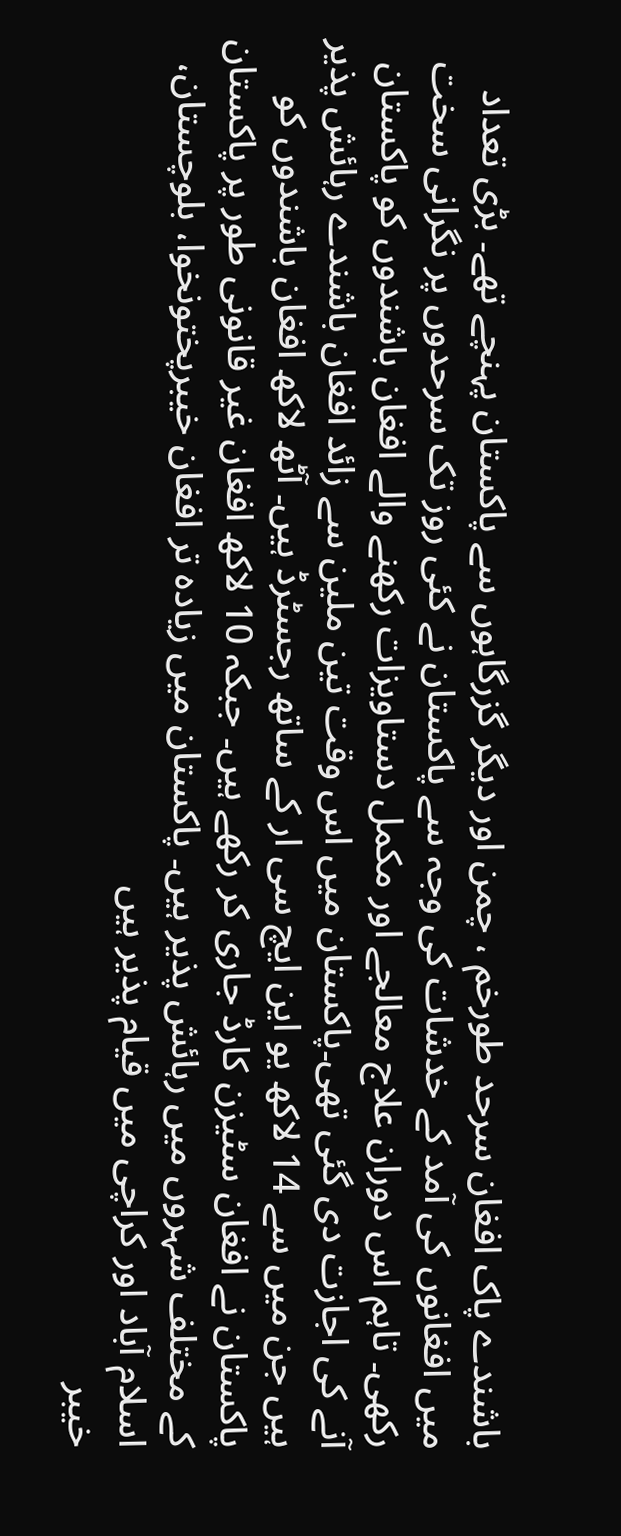باشندے پاک افغان سرحد طورخم ، چمن اور دیگر گزرگاہوں سے پاکستان پہنچے تھے۔ بڑی تعداد میں افغانوں کی آمد کے خدشات کی وجہ سے پاکستان نے کئی روز تک سرحدوں پر نگرانی سخت رکھی۔ تاہم اس دوران علاج معالجے اور مکمل دستاویزات رکھنے والے افغان باشندوں کو پاکستان آنے کی اجازت دی گئی تھی۔پاکستان میں اس وقت تین ملین سے زائد افغان باشندے رہائش پذیر ہیں جن میں سے 14 لاکھ یو این ایچ سی ار کے ساتھ رجسٹرڈ ہیں۔ آٹھ لاکھ افغان باشندوں کو پاکستان نے افغان سٹیزن کارڈ جاری کر رکھے ہیں۔ جبکہ 10 لاکھ افغان غیر قانونی طور پر پاکستان کے مختلف شہروں میں رہائش پذیر ہیں۔ پاکستان میں زیادہ تر افغان خیبرپختونخوا، بلوچستان، اسلام آباد اور کراچی میں قیام پذیر ہیں
خیبر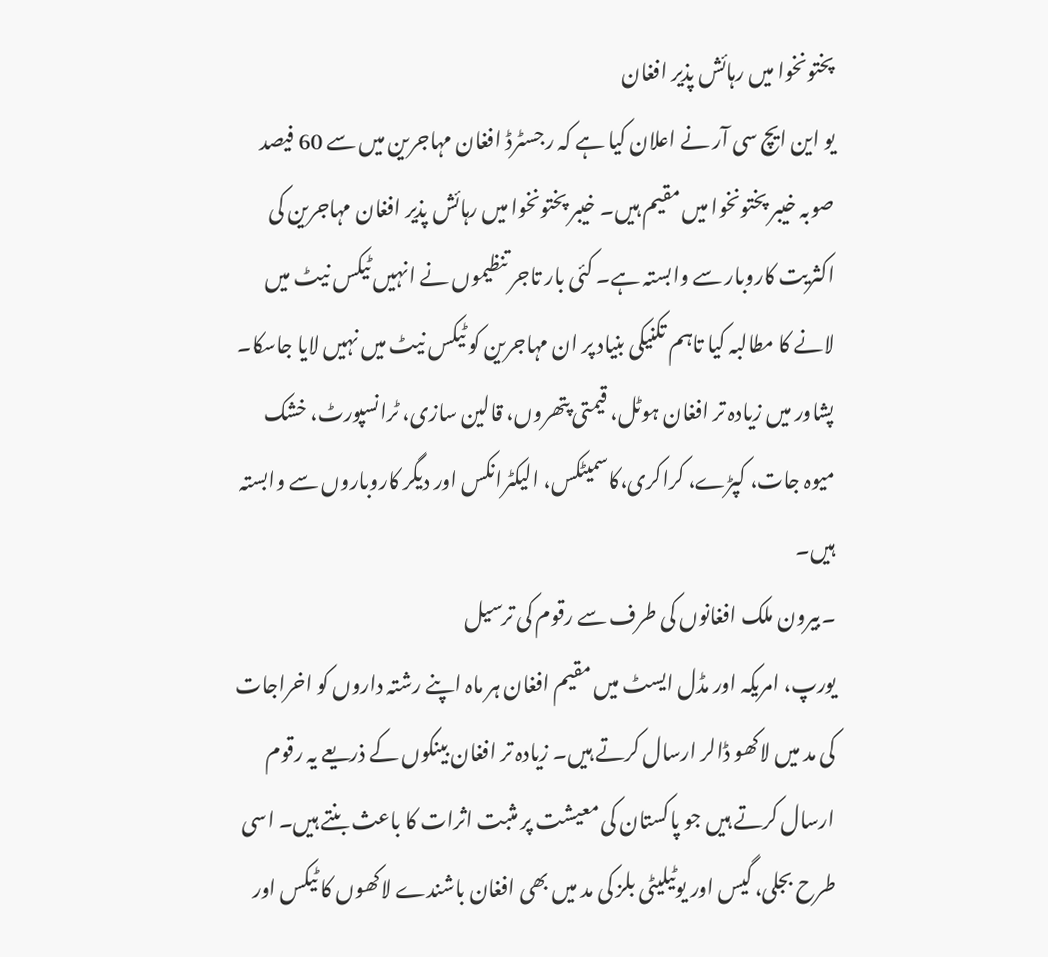پختونخوا میں رہائش پذیر افغان
یو این ایچ سی آر نے اعلان کیا ہے کہ رجسٹرڈ افغان مہاجرین میں سے 60 فیصد صوبہ خیبر پختونخوا میں مقیم ہیں۔ خیبر پختونخوا میں رہائش پذیر افغان مہاجرین کی اکثریت کاروبار سے وابستہ ہے۔ کئی بار تاجر تنظیموں نے انہیں ٹیکس نیٹ میں لانے کا مطالبہ کیا تاہم تکنیکی بنیاد پر ان مہاجرین کو ٹیکس نیٹ میں نہیں لایا جاسکا۔ پشاور میں زیادہ تر افغان ہوٹل، قیمتی پتھروں، قالین سازی، ٹرانسپورٹ، خشک میوہ جات، کپڑے، کراکری،کاسمیٹکس، الیکٹرانکس اور دیگر کاروباروں سے وابستہ ہیں۔
۔بیرون ملک افغانوں کی طرف سے رقوم کی ترسیل
یورپ، امریکہ اور مڈل ایسٹ میں مقیم افغان ہر ماہ اپنے رشتہ داروں کو اخراجات کی مد میں لاکھو ڈالر ارسال کرتے ہیں۔ زیادہ تر افغان بینکوں کے ذریعے یہ رقوم ارسال کرتے ہیں جو پاکستان کی معیشت پر مثبت اثرات کا باعث بنتے ہیں۔ اسی طرح بجلی، گیس اور یوٹیلیٹی بلز کی مد میں بھی افغان باشندے لاکھوں کا ٹیکس اور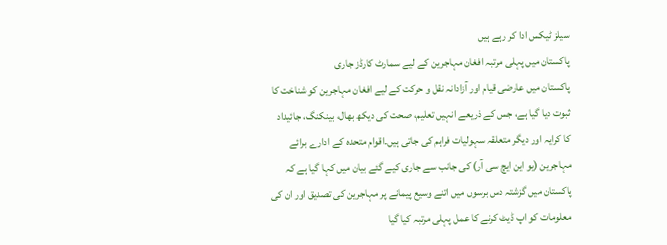سیلز ٹیکس ادا کر رہے ہیں
پاکستان میں پہلی مرتبہ افغان مہاجرین کے لیے سمارٹ کارڈز جاری
پاکستان میں عارضی قیام اور آزادانہ نقل و حرکت کے لیے افغان مہاجرین کو شناخت کا ثبوت دیا گیا ہے، جس کے ذریعے انہیں تعلیم، صحت کی دیکھ بھال، بینکنگ، جائیداد کا کرایہ اور دیگر متعلقہ سہولیات فراہم کی جاتی ہیں۔اقوام متحدہ کے ادارے برائے مہاجرین (یو این ایچ سی آر) کی جانب سے جاری کیے گئے بیان میں کہا گیا ہے کہ پاکستان میں گزشتہ دس برسوں میں اتنے وسیع پیمانے پر مہاجرین کی تصدیق اور ان کی معلومات کو اپ ڈیٹ کرنے کا عمل پہلی مرتبہ کیا گیا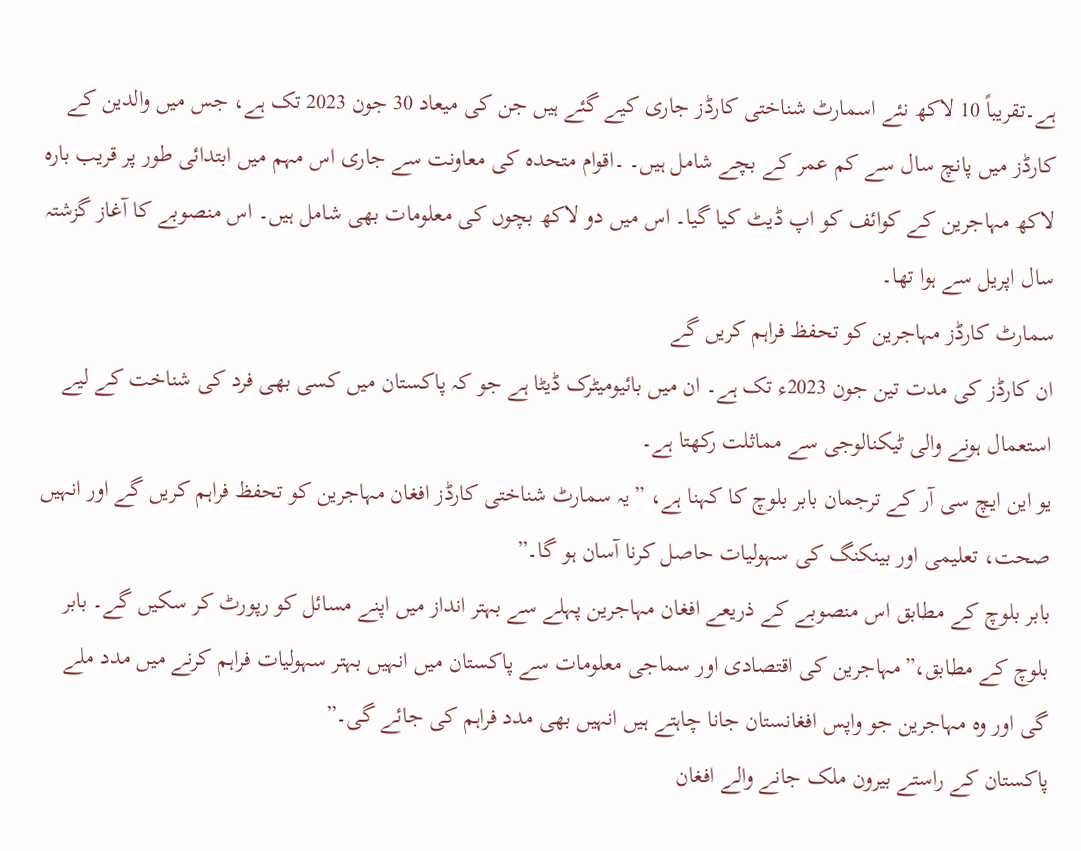ہے۔تقریباً 10 لاکھ نئے اسمارٹ شناختی کارڈز جاری کیے گئے ہیں جن کی میعاد 30 جون 2023 تک ہے، جس میں والدین کے کارڈز میں پانچ سال سے کم عمر کے بچے شامل ہیں۔ ۔اقوام متحدہ کی معاونت سے جاری اس مہم میں ابتدائی طور پر قریب بارہ لاکھ مہاجرین کے کوائف کو اپ ڈیٹ کیا گیا۔ اس میں دو لاکھ بچوں کی معلومات بھی شامل ہیں۔ اس منصوبے کا آغاز گزشتہ سال اپریل سے ہوا تھا۔
سمارٹ کارڈز مہاجرین کو تحفظ فراہم کریں گے
ان کارڈز کی مدت تین جون 2023ء تک ہے۔ ان میں بائیومیٹرک ڈیٹا ہے جو کہ پاکستان میں کسی بھی فرد کی شناخت کے لیے استعمال ہونے والی ٹیکنالوجی سے مماثلت رکھتا ہے۔
یو این ایچ سی آر کے ترجمان بابر بلوچ کا کہنا ہے، ”یہ سمارٹ شناختی کارڈز افغان مہاجرین کو تحفظ فراہم کریں گے اور انہیں صحت، تعلیمی اور بینکنگ کی سہولیات حاصل کرنا آسان ہو گا۔”
بابر بلوچ کے مطابق اس منصوبے کے ذریعے افغان مہاجرین پہلے سے بہتر انداز میں اپنے مسائل کو رپورٹ کر سکیں گے۔ بابر بلوچ کے مطابق،”مہاجرین کی اقتصادی اور سماجی معلومات سے پاکستان میں انہیں بہتر سہولیات فراہم کرنے میں مدد ملے گی اور وہ مہاجرین جو واپس افغانستان جانا چاہتے ہیں انہیں بھی مدد فراہم کی جائے گی۔”
پاکستان کے راستے بیرون ملک جانے والے افغان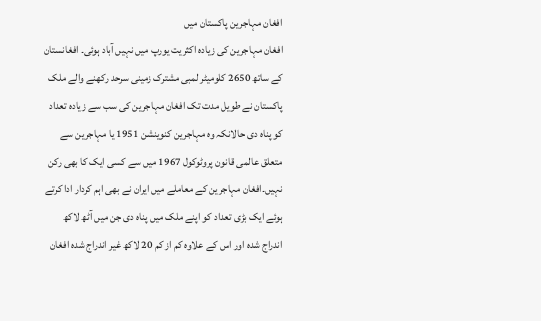افغان مہاجرین پاکستان میں
افغان مہاجرین کی زیادہ اکثریت یورپ میں نہیں آباد ہوئی۔ افغانستان کے ساتھ 2650 کلومیٹر لمبی مشترک زمینی سرحد رکھنے والے ملک پاکستان نے طویل مدت تک افغان مہاجرین کی سب سے زیادہ تعداد کو پناہ دی حالانکہ وہ مہاجرین کنوینشن 1951 یا مہاجرین سے متعلق عالمی قانون پروٹوکول 1967 میں سے کسی ایک کا بھی رکن نہیں۔افغان مہاجرین کے معاملے میں ایران نے بھی اہم کردار ادا کرتے ہوئے ایک بڑی تعداد کو اپنے ملک میں پناہ دی جن میں آٹھ لاکھ اندراج شدہ اور اس کے علاوہ کم از کم 20 لاکھ غیر اندراج شدہ افغان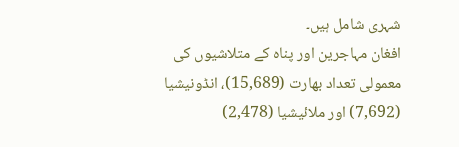شہری شامل ہیں۔
افغان مہاجرین اور پناہ کے متلاشیوں کی معمولی تعداد بھارت (15,689)، انڈونیشیا (7,692) اور ملائیشیا (2,478)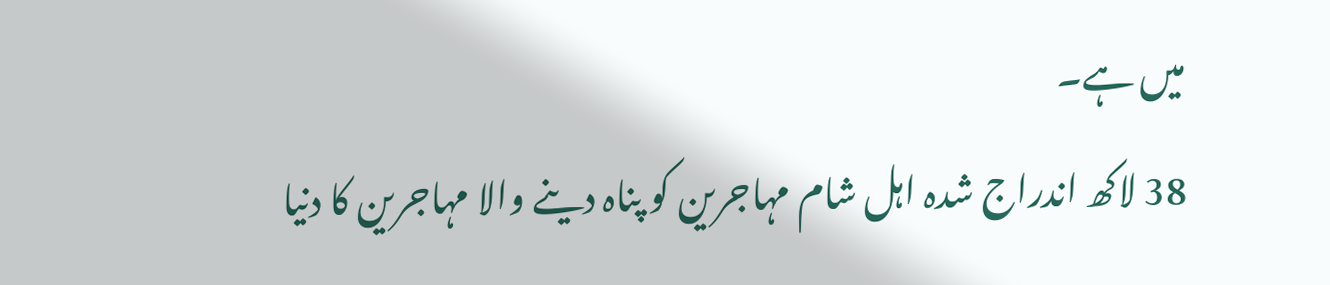میں ہے۔
38 لاکھ اندراج شدہ اہل شام مہاجرین کو پناہ دینے والا مہاجرین کا دنیا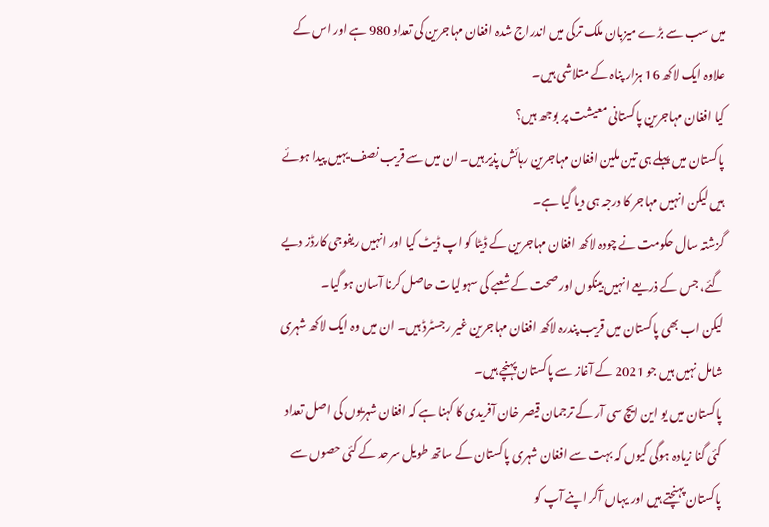میں سب سے بڑے میزبان ملک ترکی میں اندراج شدہ افغان مہاجرین کی تعداد 980 ہے اور اس کے علاوہ ایک لاکھ 16 ہزار پناہ کے متلاشی ہیں۔
کیا افغان مہاجرین پاکستانی معیشت پر بوجھ ہیں؟
پاکستان میں پہلے ہی تین ملین افغان مہاجرین رہائش پذیر ہیں۔ ان میں سے قریب نصف یہیں پیدا ہوئے ہیں لیکن انہیں مہاجر کا درجہ ہی دیا گیا ہے۔
گزشتہ سال حکومت نے چودہ لاکھ افغان مہاجرین کے ڈیٹا کو اپ ڈیٹ کیا اور انہیں ریفوجی کارڈز دیے گئے، جس کے ذریعے انہیں بینکوں اور صحت کے شعبے کی سہولیات حاصل کرنا آسان ہو گیا۔
لیکن اب بھی پاکستان میں قریب پندرہ لاکھ افغان مہاجرین غیر رجسٹرڈ ہیں۔ ان میں وہ ایک لاکھ شہری شامل نہیں ہیں جو 2021 کے آغاز سے پاکستان پہنچے ہیں۔
پاکستان میں یو این ایچ سی آر کے ترجمان قیصر خان آفریدی کا کہنا ہے کہ افغان شہریوں کی اصل تعداد کئی گنا زیادہ ہوگی کیوں کہ بہت سے افغان شہری پاکستان کے ساتھ طویل سرحد کے کئی حصوں سے پاکستان پہنچتے ہیں اور یہاں آکر اپنے آپ کو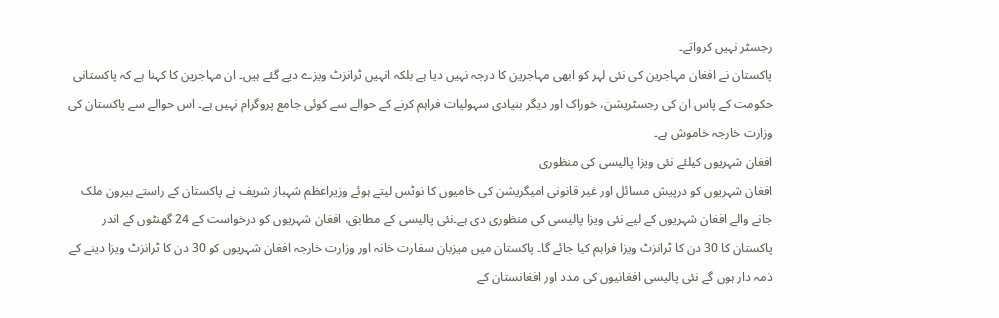رجسٹر نہیں کرواتے۔
پاکستان نے افغان مہاجرین کی نئی لہر کو ابھی مہاجرین کا درجہ نہیں دیا ہے بلکہ انہیں ٹرانزٹ ویزے دیے گئے ہیں۔ ان مہاجرین کا کہنا ہے کہ پاکستانی حکومت کے پاس ان کی رجسٹریشن، خوراک اور دیگر بنیادی سہولیات فراہم کرنے کے حوالے سے کوئی جامع پروگرام نہیں ہے۔ اس حوالے سے پاکستان کی وزارت خارجہ خاموش ہے۔
افغان شہریوں کیلئے نئی ویزا پالیسی کی منظوری
افغان شہریوں کو درپیش مسائل اور غیر قانونی امیگریشن کی خامیوں کا نوٹس لیتے ہوئے وزیراعظم شہباز شریف نے پاکستان کے راستے بیرون ملک جانے والے افغان شہریوں کے لیے نئی ویزا پالیسی کی منظوری دی ہے۔نئی پالیسی کے مطابق، افغان شہریوں کو درخواست کے 24 گھنٹوں کے اندر پاکستان کا 30 دن کا ٹرانزٹ ویزا فراہم کیا جائے گا۔ پاکستان میں میزبان سفارت خانہ اور وزارت خارجہ افغان شہریوں کو 30 دن کا ٹرانزٹ ویزا دینے کے ذمہ دار ہوں گے نئی پالیسی افغانیوں کی مدد اور افغانستان کے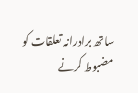ساتھ برادرانہ تعلقات کو مضبوط کرنے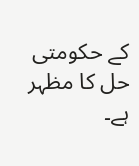کے حکومتی حل کا مظہر ہے۔